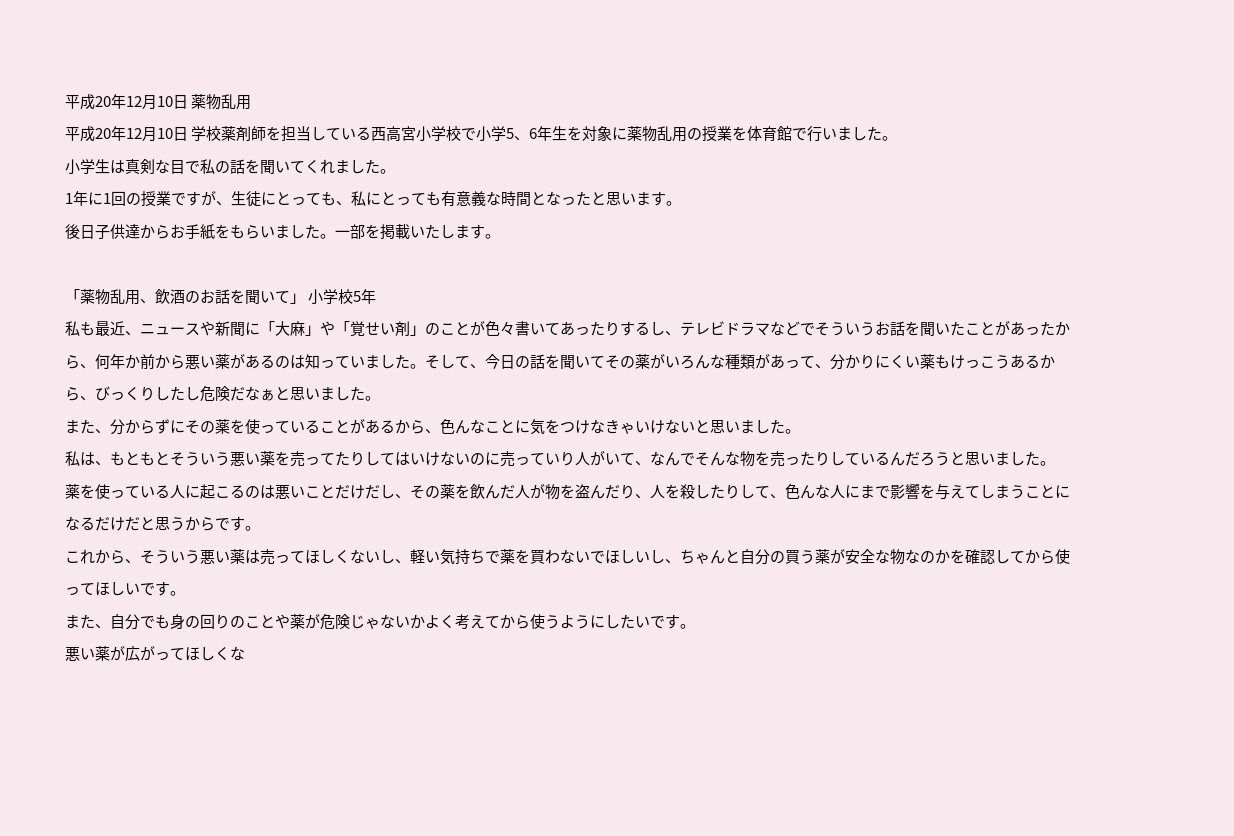平成20年12月10日 薬物乱用
平成20年12月10日 学校薬剤師を担当している西高宮小学校で小学5、6年生を対象に薬物乱用の授業を体育館で行いました。
小学生は真剣な目で私の話を聞いてくれました。
1年に1回の授業ですが、生徒にとっても、私にとっても有意義な時間となったと思います。
後日子供達からお手紙をもらいました。一部を掲載いたします。

「薬物乱用、飲酒のお話を聞いて」 小学校5年
私も最近、ニュースや新聞に「大麻」や「覚せい剤」のことが色々書いてあったりするし、テレビドラマなどでそういうお話を聞いたことがあったから、何年か前から悪い薬があるのは知っていました。そして、今日の話を聞いてその薬がいろんな種類があって、分かりにくい薬もけっこうあるから、びっくりしたし危険だなぁと思いました。
また、分からずにその薬を使っていることがあるから、色んなことに気をつけなきゃいけないと思いました。
私は、もともとそういう悪い薬を売ってたりしてはいけないのに売っていり人がいて、なんでそんな物を売ったりしているんだろうと思いました。
薬を使っている人に起こるのは悪いことだけだし、その薬を飲んだ人が物を盗んだり、人を殺したりして、色んな人にまで影響を与えてしまうことになるだけだと思うからです。
これから、そういう悪い薬は売ってほしくないし、軽い気持ちで薬を買わないでほしいし、ちゃんと自分の買う薬が安全な物なのかを確認してから使ってほしいです。
また、自分でも身の回りのことや薬が危険じゃないかよく考えてから使うようにしたいです。
悪い薬が広がってほしくな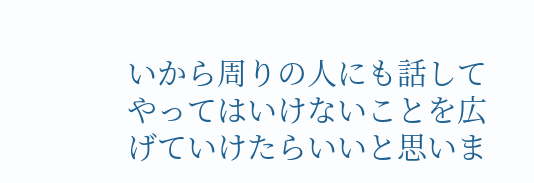いから周りの人にも話してやってはいけないことを広げていけたらいいと思いま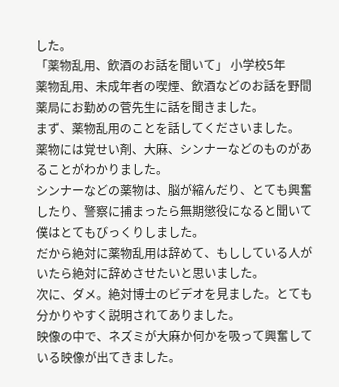した。
「薬物乱用、飲酒のお話を聞いて」 小学校5年
薬物乱用、未成年者の喫煙、飲酒などのお話を野間薬局にお勤めの菅先生に話を聞きました。
まず、薬物乱用のことを話してくださいました。
薬物には覚せい剤、大麻、シンナーなどのものがあることがわかりました。
シンナーなどの薬物は、脳が縮んだり、とても興奮したり、警察に捕まったら無期懲役になると聞いて僕はとてもびっくりしました。
だから絶対に薬物乱用は辞めて、もししている人がいたら絶対に辞めさせたいと思いました。
次に、ダメ。絶対博士のビデオを見ました。とても分かりやすく説明されてありました。
映像の中で、ネズミが大麻か何かを吸って興奮している映像が出てきました。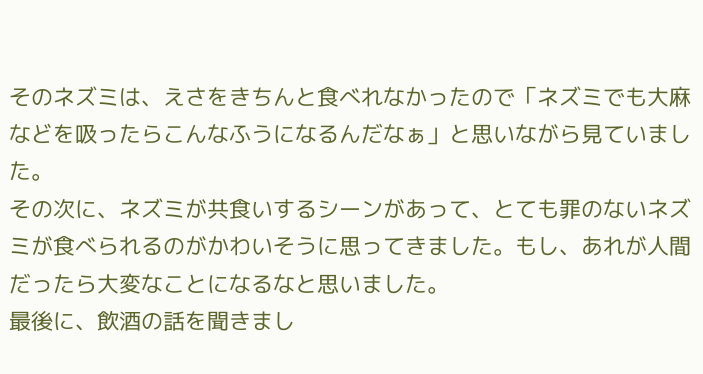そのネズミは、えさをきちんと食べれなかったので「ネズミでも大麻などを吸ったらこんなふうになるんだなぁ」と思いながら見ていました。
その次に、ネズミが共食いするシーンがあって、とても罪のないネズミが食べられるのがかわいそうに思ってきました。もし、あれが人間だったら大変なことになるなと思いました。
最後に、飲酒の話を聞きまし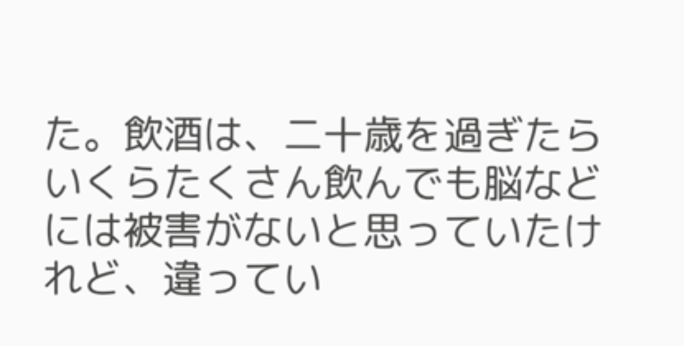た。飲酒は、二十歳を過ぎたらいくらたくさん飲んでも脳などには被害がないと思っていたけれど、違ってい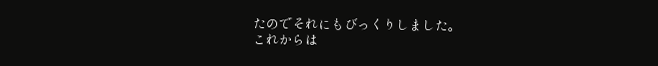たのでそれにもびっくりしました。
これからは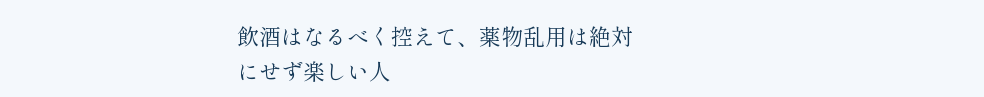飲酒はなるべく控えて、薬物乱用は絶対にせず楽しい人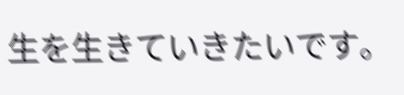生を生きていきたいです。